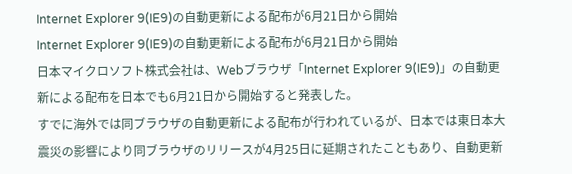Internet Explorer 9(IE9)の自動更新による配布が6月21日から開始
Internet Explorer 9(IE9)の自動更新による配布が6月21日から開始
日本マイクロソフト株式会社は、Webブラウザ「Internet Explorer 9(IE9)」の自動更新による配布を日本でも6月21日から開始すると発表した。
すでに海外では同ブラウザの自動更新による配布が行われているが、日本では東日本大震災の影響により同ブラウザのリリースが4月25日に延期されたこともあり、自動更新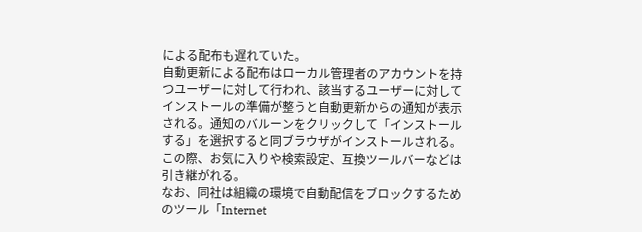による配布も遅れていた。
自動更新による配布はローカル管理者のアカウントを持つユーザーに対して行われ、該当するユーザーに対してインストールの準備が整うと自動更新からの通知が表示される。通知のバルーンをクリックして「インストールする」を選択すると同ブラウザがインストールされる。この際、お気に入りや検索設定、互換ツールバーなどは引き継がれる。
なお、同社は組織の環境で自動配信をブロックするためのツール「Internet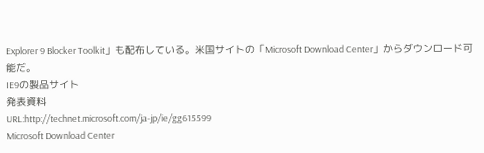Explorer 9 Blocker Toolkit」も配布している。米国サイトの「Microsoft Download Center」からダウンロード可能だ。
IE9の製品サイト
発表資料
URL:http://technet.microsoft.com/ja-jp/ie/gg615599
Microsoft Download Center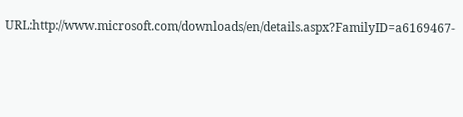URL:http://www.microsoft.com/downloads/en/details.aspx?FamilyID=a6169467-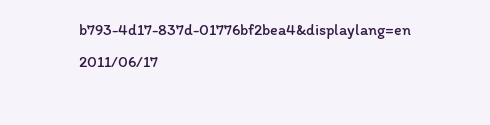b793-4d17-837d-01776bf2bea4&displaylang=en
2011/06/17